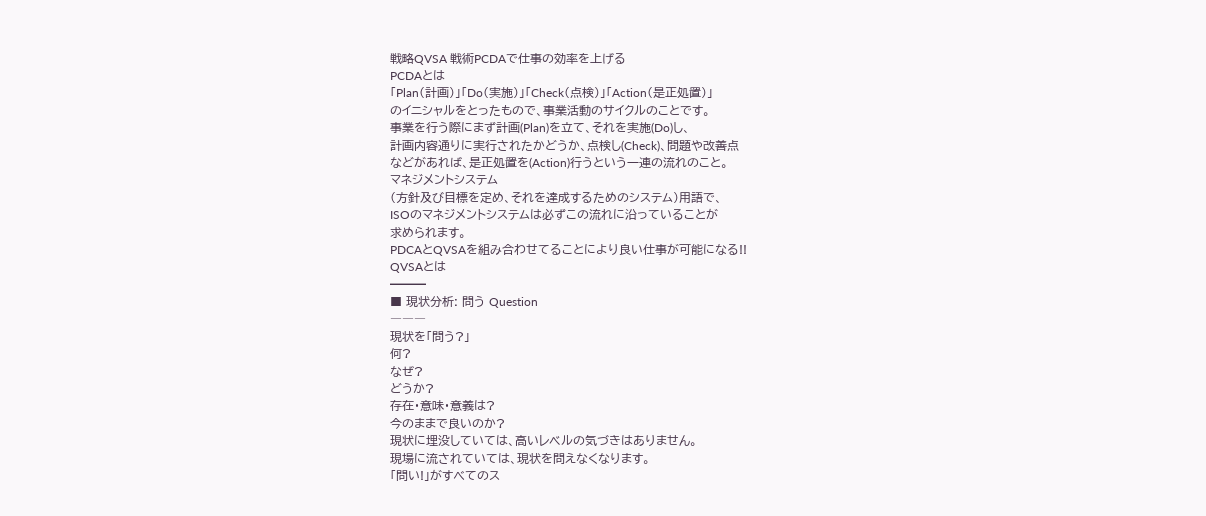戦略QVSA 戦術PCDAで仕事の効率を上げる
PCDAとは
「Plan(計画)」「Do(実施)」「Check(点検)」「Action(是正処置)」
のイニシャルをとったもので、事業活動のサイクルのことです。
事業を行う際にまず計画(Plan)を立て、それを実施(Do)し、
計画内容通りに実行されたかどうか、点検し(Check)、問題や改善点
などがあれば、是正処置を(Action)行うという一連の流れのこと。
マネジメントシステム
(方針及び目標を定め、それを達成するためのシステム)用語で、
ISOのマネジメントシステムは必ずこの流れに沿っていることが
求められます。
PDCAとQVSAを組み合わせてることにより良い仕事が可能になる!!
QVSAとは
━━━
■ 現状分析: 問う Question
―――
現状を「問う?」
何?
なぜ?
どうか?
存在・意味・意義は?
今のままで良いのか?
現状に埋没していては、高いレベルの気づきはありません。
現場に流されていては、現状を問えなくなります。
「問い!」がすべてのス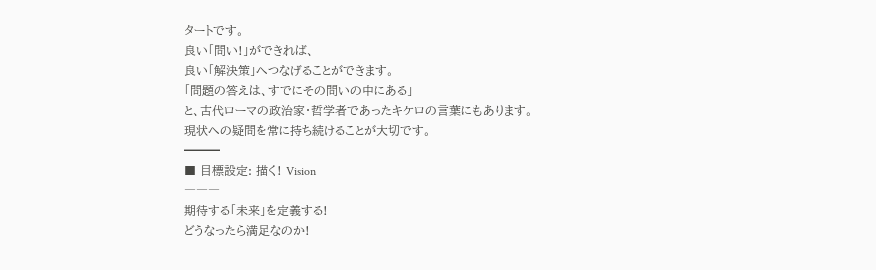タートです。
良い「問い!」ができれば、
良い「解決策」へつなげることができます。
「問題の答えは、すでにその問いの中にある」
と、古代ローマの政治家・哲学者であったキケロの言葉にもあります。
現状への疑問を常に持ち続けることが大切です。
━━━
■ 目標設定: 描く! Vision
―――
期待する「未来」を定義する!
どうなったら満足なのか!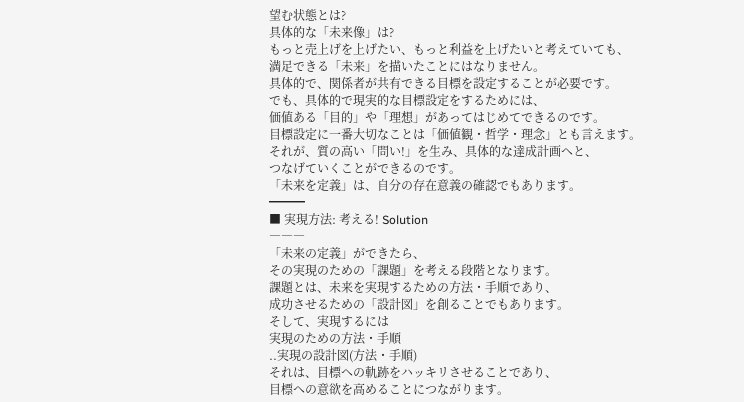望む状態とは?
具体的な「未来像」は?
もっと売上げを上げたい、もっと利益を上げたいと考えていても、
満足できる「未来」を描いたことにはなりません。
具体的で、関係者が共有できる目標を設定することが必要です。
でも、具体的で現実的な目標設定をするためには、
価値ある「目的」や「理想」があってはじめてできるのです。
目標設定に一番大切なことは「価値観・哲学・理念」とも言えます。
それが、質の高い「問い!」を生み、具体的な達成計画へと、
つなげていくことができるのです。
「未来を定義」は、自分の存在意義の確認でもあります。
━━━
■ 実現方法: 考える! Solution
―――
「未来の定義」ができたら、
その実現のための「課題」を考える段階となります。
課題とは、未来を実現するための方法・手順であり、
成功させるための「設計図」を創ることでもあります。
そして、実現するには
実現のための方法・手順
..実現の設計図(方法・手順)
それは、目標への軌跡をハッキリさせることであり、
目標への意欲を高めることにつながります。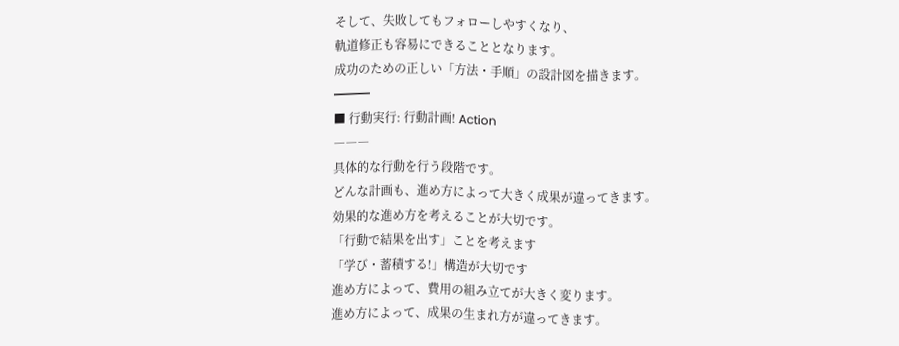そして、失敗してもフォローしやすくなり、
軌道修正も容易にできることとなります。
成功のための正しい「方法・手順」の設計図を描きます。
━━━
■ 行動実行: 行動計画! Action
―――
具体的な行動を行う段階です。
どんな計画も、進め方によって大きく成果が違ってきます。
効果的な進め方を考えることが大切です。
「行動で結果を出す」ことを考えます
「学び・蓄積する!」構造が大切です
進め方によって、費用の組み立てが大きく変ります。
進め方によって、成果の生まれ方が違ってきます。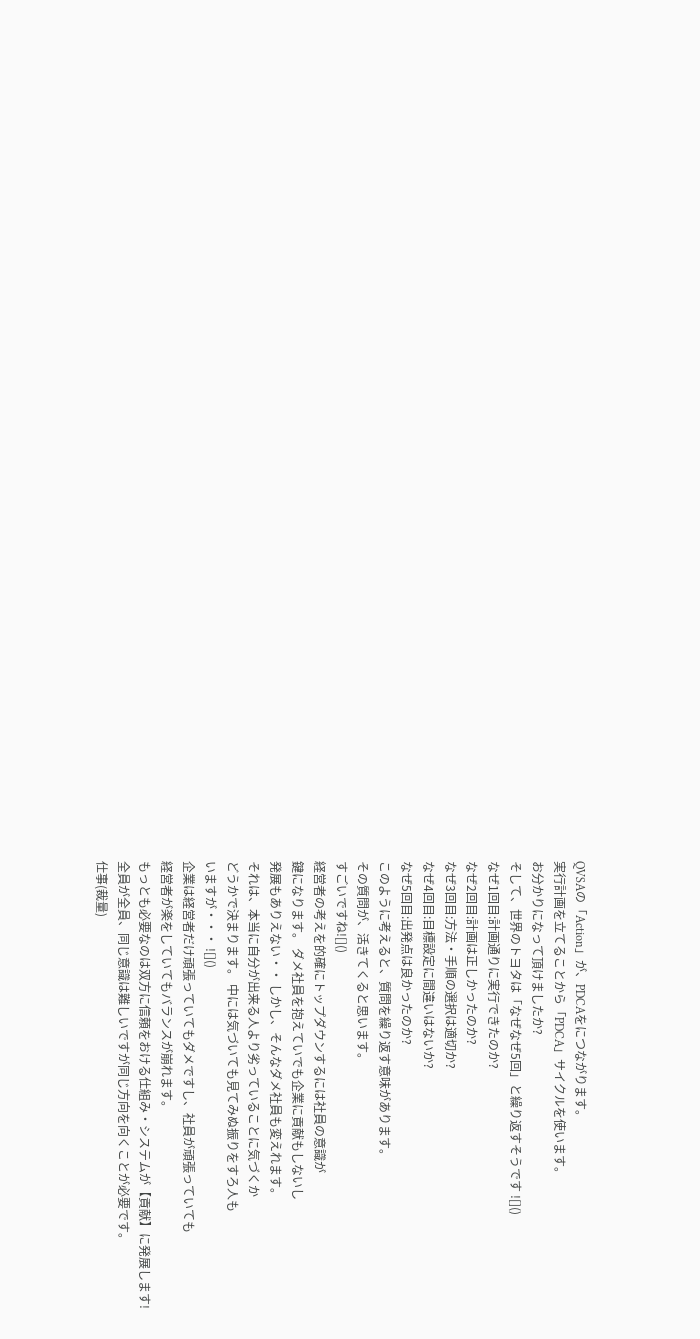QVSAの「Action」が、PDCAをにつながります。
実行計画を立てることから「PDCA」サイクルを使います。
お分かりになって頂けましたか?
そして、世界のトヨタは「なぜなぜ5回」と繰り返すそうです ![]()
なぜ1回目:計画通りに実行できたのか?
なぜ2回目:計画は正しかったのか?
なぜ3回目:方法・手順の選択は適切か?
なぜ4回目:目標設定に間違いはないか?
なぜ5回目:出発点は良かったのか?
このように考えると、質問を繰り返す意味があります。
その質問が、活きてくると思います。
すごいですね![]()
経営者の考えを的確にトップダウンするには社員の意識が
鍵になります。 ダメ社員を抱えていでも企業に貢献もしないし
発展もありえない・・ しかし、そんなダメ社員も変えれます。
それは、本当に自分が出来る人より劣っていることに気づくか
どうかで決まります。 中には気づいても見てみぬ振りをすろ人も
いますが・・・ ![]()
企業は経営者だけ頑張っていてもダメですし、社員が頑張っていても
経営者が楽をしていてもバランスが崩れます。
もっとも必要なのは双方に信頼をおける仕組み・システムが【貢献】に発展します!
全員が全員、同じ意識は難しいですが同じ方向を向くことが必要です。
仕事(裁量)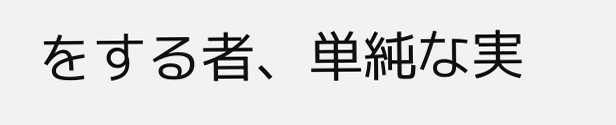をする者、単純な実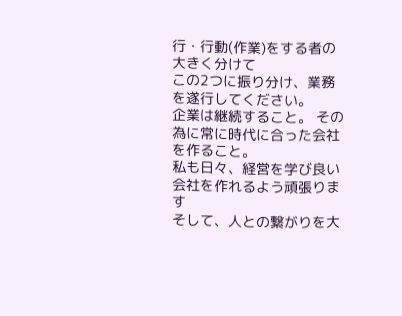行・行動(作業)をする者の大きく分けて
この2つに振り分け、業務を遂行してください。
企業は継続すること。 その為に常に時代に合った会社を作ること。
私も日々、経営を学び良い会社を作れるよう頑張ります
そして、人との繋がりを大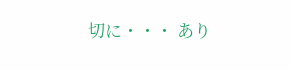切に・・・ あり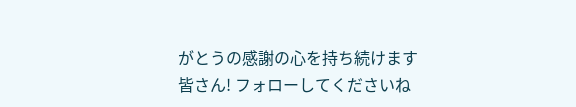がとうの感謝の心を持ち続けます
皆さん! フォローしてくださいね